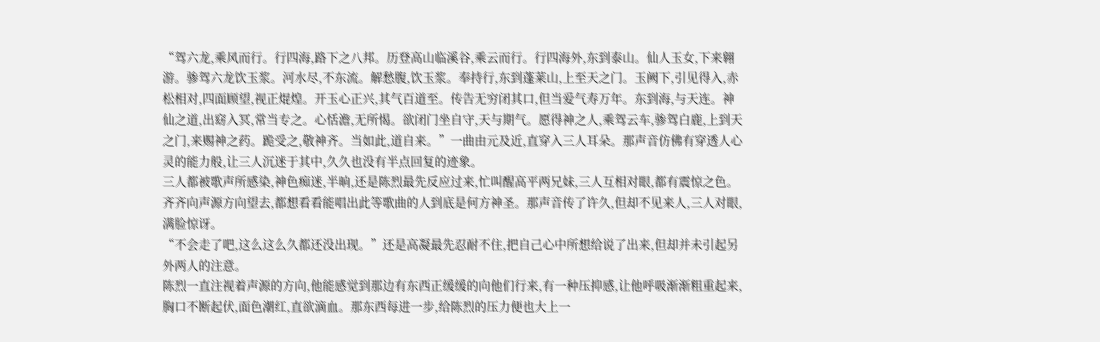“驾六龙,乘风而行。行四海,路下之八邦。历登高山临溪谷,乘云而行。行四海外,东到泰山。仙人玉女,下来翱游。骖驾六龙饮玉浆。河水尽,不东流。解愁腹,饮玉浆。奉持行,东到蓬莱山,上至天之门。玉阙下,引见得入,赤松相对,四面顾望,视正焜煌。开玉心正兴,其气百道至。传告无穷闭其口,但当爱气寿万年。东到海,与天连。神仙之道,出窈入冥,常当专之。心恬澹,无所愒。欲闭门坐自守,天与期气。愿得神之人,乘驾云车,骖驾白鹿,上到天之门,来赐神之药。跪受之,敬神齐。当如此,道自来。”一曲由元及近,直穿入三人耳朵。那声音仿佛有穿透人心灵的能力般,让三人沉迷于其中,久久也没有半点回复的迹象。
三人都被歌声所感染,神色痴迷,半晌,还是陈烈最先反应过来,忙叫醒高平两兄妹,三人互相对眼,都有震惊之色。齐齐向声源方向望去,都想看看能唱出此等歌曲的人到底是何方神圣。那声音传了许久,但却不见来人,三人对眼,满脸惊讶。
“不会走了吧,这么这么久都还没出现。”还是高凝最先忍耐不住,把自己心中所想给说了出来,但却并未引起另外两人的注意。
陈烈一直注视着声源的方向,他能感觉到那边有东西正缓缓的向他们行来,有一种压抑感,让他呼吸渐渐粗重起来,胸口不断起伏,面色潮红,直欲滴血。那东西每进一步,给陈烈的压力便也大上一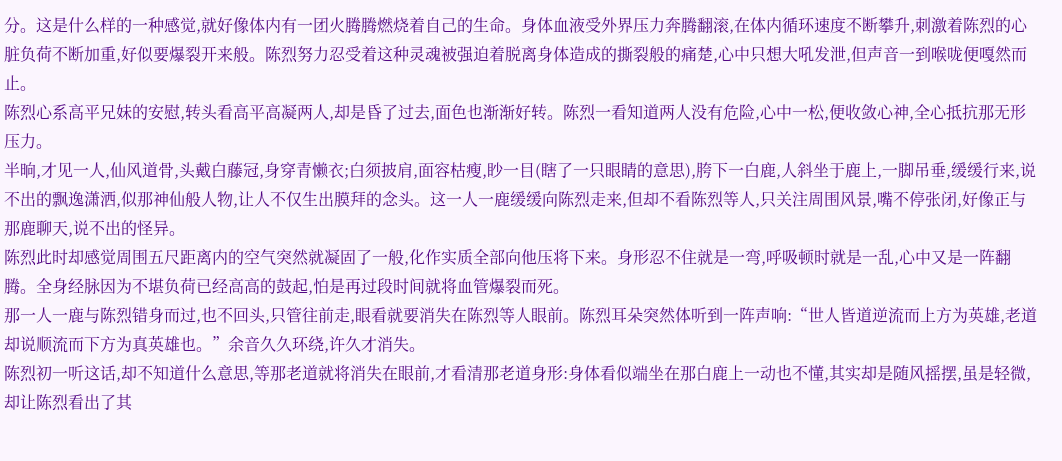分。这是什么样的一种感觉,就好像体内有一团火腾腾燃烧着自己的生命。身体血液受外界压力奔腾翻滚,在体内循环速度不断攀升,刺激着陈烈的心脏负荷不断加重,好似要爆裂开来般。陈烈努力忍受着这种灵魂被强迫着脱离身体造成的撕裂般的痛楚,心中只想大吼发泄,但声音一到喉咙便嘎然而止。
陈烈心系高平兄妹的安慰,转头看高平高凝两人,却是昏了过去,面色也渐渐好转。陈烈一看知道两人没有危险,心中一松,便收敛心神,全心抵抗那无形压力。
半晌,才见一人,仙风道骨,头戴白藤冠,身穿青懒衣;白须披肩,面容枯瘦,眇一目(瞎了一只眼睛的意思),胯下一白鹿,人斜坐于鹿上,一脚吊垂,缓缓行来,说不出的飘逸潇洒,似那神仙般人物,让人不仅生出膜拜的念头。这一人一鹿缓缓向陈烈走来,但却不看陈烈等人,只关注周围风景,嘴不停张闭,好像正与那鹿聊天,说不出的怪异。
陈烈此时却感觉周围五尺距离内的空气突然就凝固了一般,化作实质全部向他压将下来。身形忍不住就是一弯,呼吸顿时就是一乱,心中又是一阵翻腾。全身经脉因为不堪负荷已经高高的鼓起,怕是再过段时间就将血管爆裂而死。
那一人一鹿与陈烈错身而过,也不回头,只管往前走,眼看就要消失在陈烈等人眼前。陈烈耳朵突然体听到一阵声响:“世人皆道逆流而上方为英雄,老道却说顺流而下方为真英雄也。”余音久久环绕,许久才消失。
陈烈初一听这话,却不知道什么意思,等那老道就将消失在眼前,才看清那老道身形:身体看似端坐在那白鹿上一动也不懂,其实却是随风摇摆,虽是轻微,却让陈烈看出了其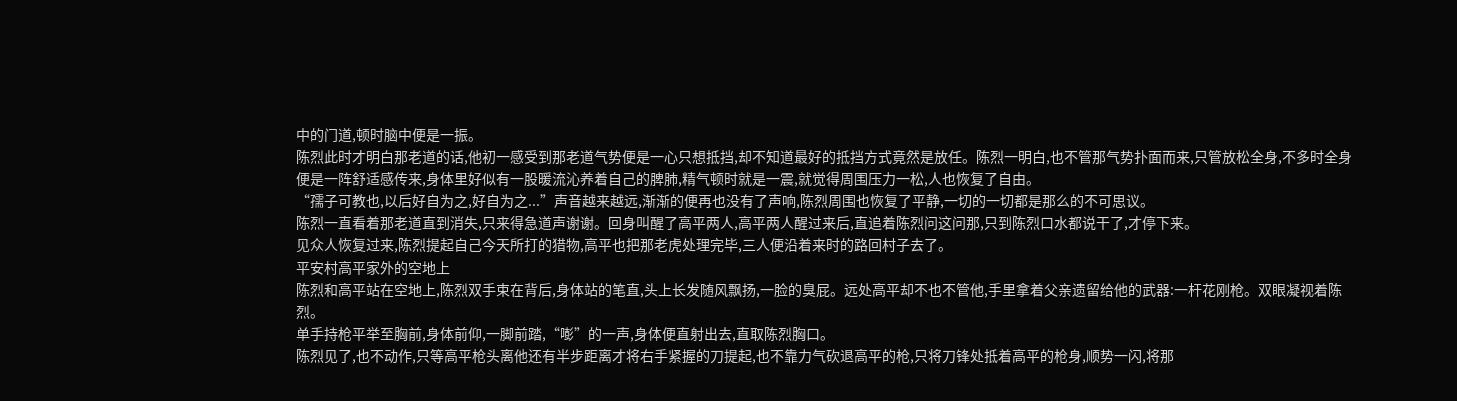中的门道,顿时脑中便是一振。
陈烈此时才明白那老道的话,他初一感受到那老道气势便是一心只想抵挡,却不知道最好的抵挡方式竟然是放任。陈烈一明白,也不管那气势扑面而来,只管放松全身,不多时全身便是一阵舒适感传来,身体里好似有一股暖流沁养着自己的脾肺,精气顿时就是一震,就觉得周围压力一松,人也恢复了自由。
“孺子可教也,以后好自为之,好自为之...”声音越来越远,渐渐的便再也没有了声响,陈烈周围也恢复了平静,一切的一切都是那么的不可思议。
陈烈一直看着那老道直到消失,只来得急道声谢谢。回身叫醒了高平两人,高平两人醒过来后,直追着陈烈问这问那,只到陈烈口水都说干了,才停下来。
见众人恢复过来,陈烈提起自己今天所打的猎物,高平也把那老虎处理完毕,三人便沿着来时的路回村子去了。
平安村高平家外的空地上
陈烈和高平站在空地上,陈烈双手束在背后,身体站的笔直,头上长发随风飘扬,一脸的臭屁。远处高平却不也不管他,手里拿着父亲遗留给他的武器:一杆花刚枪。双眼凝视着陈烈。
单手持枪平举至胸前,身体前仰,一脚前踏,“嘭”的一声,身体便直射出去,直取陈烈胸口。
陈烈见了,也不动作,只等高平枪头离他还有半步距离才将右手紧握的刀提起,也不靠力气砍退高平的枪,只将刀锋处抵着高平的枪身,顺势一闪,将那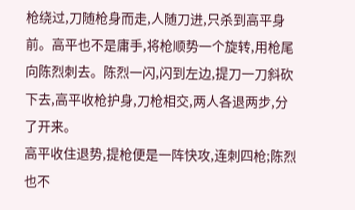枪绕过,刀随枪身而走,人随刀进,只杀到高平身前。高平也不是庸手,将枪顺势一个旋转,用枪尾向陈烈刺去。陈烈一闪,闪到左边,提刀一刀斜砍下去,高平收枪护身,刀枪相交,两人各退两步,分了开来。
高平收住退势,提枪便是一阵快攻,连刺四枪;陈烈也不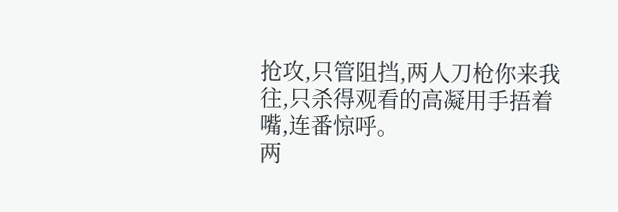抢攻,只管阻挡,两人刀枪你来我往,只杀得观看的高凝用手捂着嘴,连番惊呼。
两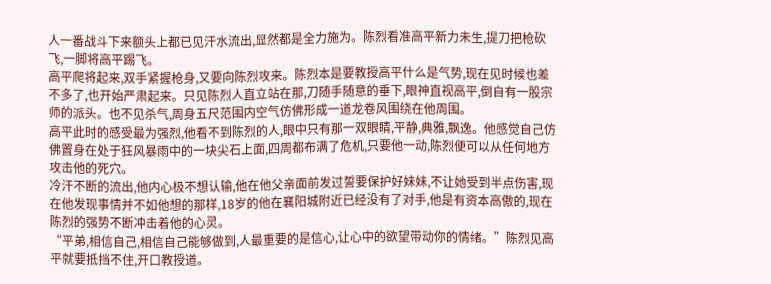人一番战斗下来额头上都已见汗水流出,显然都是全力施为。陈烈看准高平新力未生,提刀把枪砍飞,一脚将高平踢飞。
高平爬将起来,双手紧握枪身,又要向陈烈攻来。陈烈本是要教授高平什么是气势,现在见时候也差不多了,也开始严肃起来。只见陈烈人直立站在那,刀随手随意的垂下,眼神直视高平,倒自有一股宗师的派头。也不见杀气,周身五尺范围内空气仿佛形成一道龙卷风围绕在他周围。
高平此时的感受最为强烈,他看不到陈烈的人,眼中只有那一双眼睛,平静,典雅,飘逸。他感觉自己仿佛置身在处于狂风暴雨中的一块尖石上面,四周都布满了危机,只要他一动,陈烈便可以从任何地方攻击他的死穴。
冷汗不断的流出,他内心极不想认输,他在他父亲面前发过誓要保护好妹妹,不让她受到半点伤害,现在他发现事情并不如他想的那样,18岁的他在襄阳城附近已经没有了对手,他是有资本高傲的,现在陈烈的强势不断冲击着他的心灵。
“平弟,相信自己,相信自己能够做到,人最重要的是信心,让心中的欲望带动你的情绪。”陈烈见高平就要抵挡不住,开口教授道。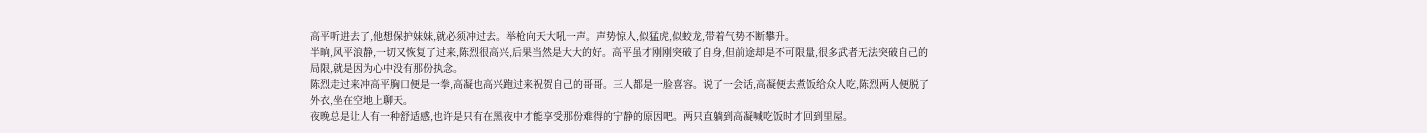高平听进去了,他想保护妹妹,就必须冲过去。举枪向天大吼一声。声势惊人,似猛虎,似蛟龙,带着气势不断攀升。
半晌,风平浪静,一切又恢复了过来,陈烈很高兴,后果当然是大大的好。高平虽才刚刚突破了自身,但前途却是不可限量,很多武者无法突破自己的局限,就是因为心中没有那份执念。
陈烈走过来冲高平胸口便是一拳,高凝也高兴跑过来祝贺自己的哥哥。三人都是一脸喜容。说了一会话,高凝便去煮饭给众人吃,陈烈两人便脱了外衣,坐在空地上聊天。
夜晚总是让人有一种舒适感,也许是只有在黑夜中才能享受那份难得的宁静的原因吧。两只直躺到高凝喊吃饭时才回到里屋。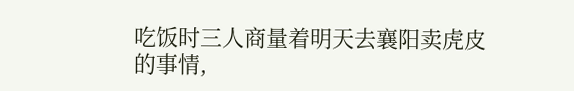吃饭时三人商量着明天去襄阳卖虎皮的事情,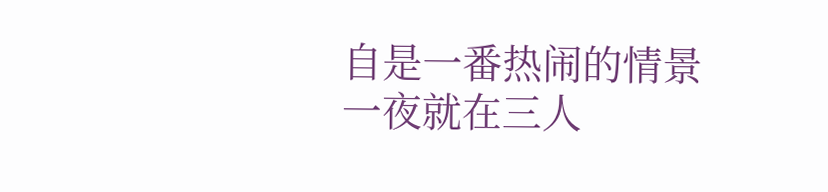自是一番热闹的情景
一夜就在三人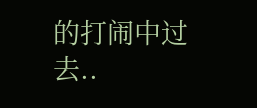的打闹中过去..